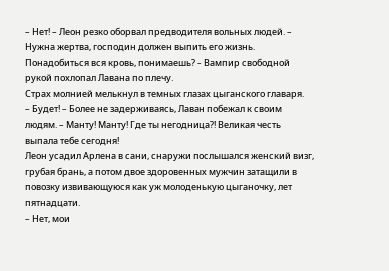– Нет! – Леон резко оборвал предводителя вольных людей. – Нужна жертва, господин должен выпить его жизнь. Понадобиться вся кровь, понимаешь? – Вампир свободной рукой похлопал Лавана по плечу.
Страх молнией мелькнул в темных глазах цыганского главаря.
– Будет! – Более не задерживаясь, Лаван побежал к своим людям. – Манту! Манту! Где ты негодница?! Великая честь выпала тебе сегодня!
Леон усадил Арлена в сани, снаружи послышался женский визг, грубая брань, а потом двое здоровенных мужчин затащили в повозку извивающуюся как уж молоденькую цыганочку, лет пятнадцати.
– Нет, мои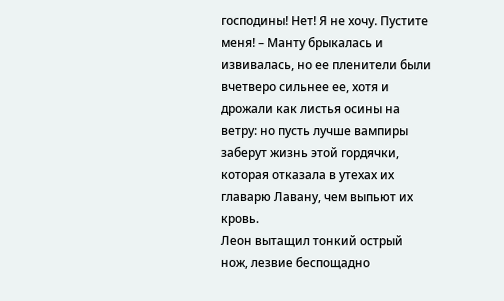господины! Нет! Я не хочу. Пустите меня! – Манту брыкалась и извивалась, но ее пленители были вчетверо сильнее ее, хотя и дрожали как листья осины на ветру: но пусть лучше вампиры заберут жизнь этой гордячки, которая отказала в утехах их главарю Лавану, чем выпьют их кровь.
Леон вытащил тонкий острый нож, лезвие беспощадно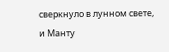сверкнуло в лунном свете, и Манту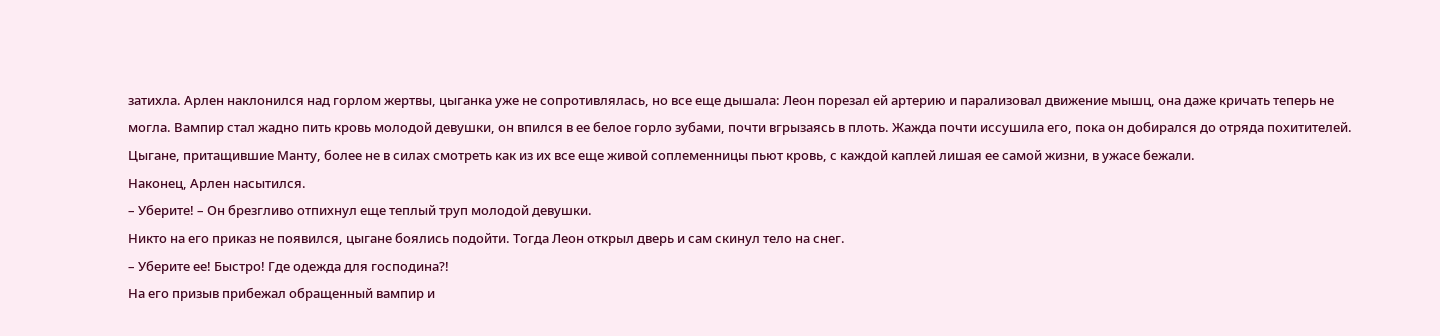затихла. Арлен наклонился над горлом жертвы, цыганка уже не сопротивлялась, но все еще дышала: Леон порезал ей артерию и парализовал движение мышц, она даже кричать теперь не могла. Вампир стал жадно пить кровь молодой девушки, он впился в ее белое горло зубами, почти вгрызаясь в плоть. Жажда почти иссушила его, пока он добирался до отряда похитителей. Цыгане, притащившие Манту, более не в силах смотреть как из их все еще живой соплеменницы пьют кровь, с каждой каплей лишая ее самой жизни, в ужасе бежали.
Наконец, Арлен насытился.
– Уберите! – Он брезгливо отпихнул еще теплый труп молодой девушки.
Никто на его приказ не появился, цыгане боялись подойти. Тогда Леон открыл дверь и сам скинул тело на снег.
– Уберите ее! Быстро! Где одежда для господина?!
На его призыв прибежал обращенный вампир и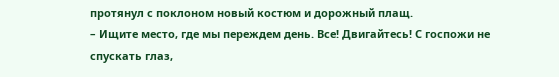протянул с поклоном новый костюм и дорожный плащ.
– Ищите место, где мы переждем день. Все! Двигайтесь! С госпожи не спускать глаз,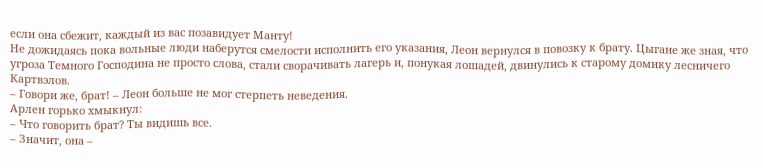если она сбежит, каждый из вас позавидует Манту!
Не дожидаясь пока вольные люди наберутся смелости исполнить его указания, Леон вернулся в повозку к брату. Цыгане же зная, что угроза Темного Господина не просто слова, стали сворачивать лагерь и, понукая лошадей, двинулись к старому домику лесничего Картвэлов.
– Говори же, брат! – Леон больше не мог стерпеть неведения.
Арлен горько хмыкнул:
– Что говорить брат? Ты видишь все.
– Значит, она –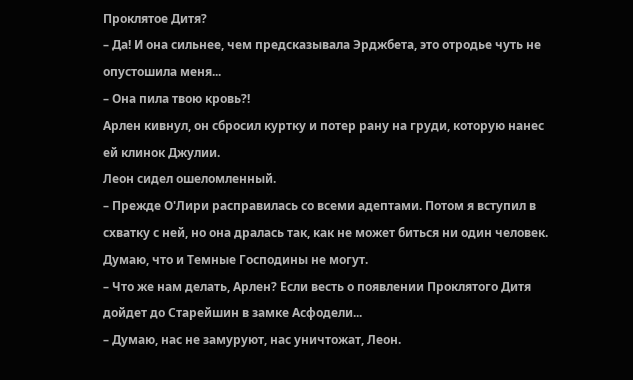Проклятое Дитя?
– Да! И она сильнее, чем предсказывала Эрджбета, это отродье чуть не опустошила меня...
– Она пила твою кровь?!
Арлен кивнул, он сбросил куртку и потер рану на груди, которую нанес ей клинок Джулии.
Леон сидел ошеломленный.
– Прежде О'Лири расправилась со всеми адептами. Потом я вступил в схватку с ней, но она дралась так, как не может биться ни один человек. Думаю, что и Темные Господины не могут.
– Что же нам делать, Арлен? Если весть о появлении Проклятого Дитя дойдет до Старейшин в замке Асфодели...
– Думаю, нас не замуруют, нас уничтожат, Леон.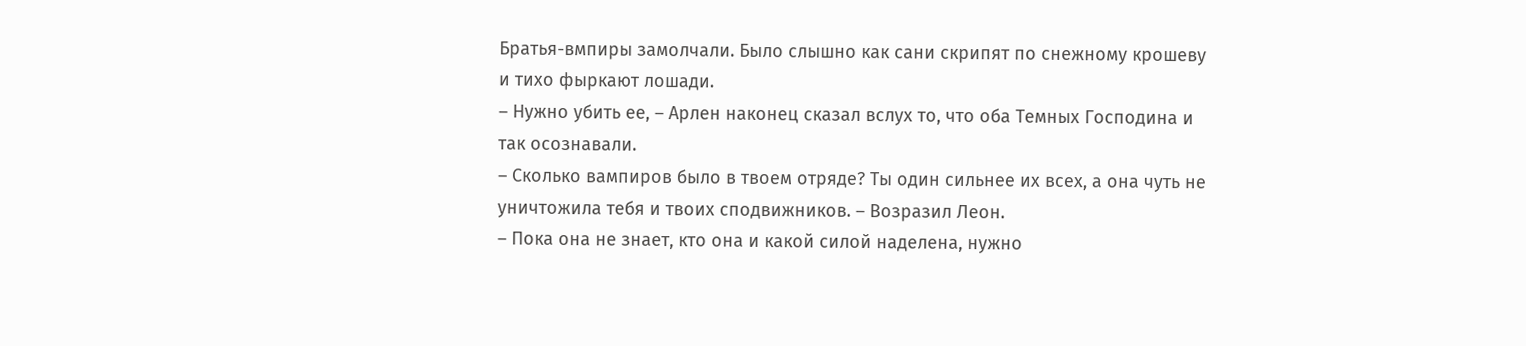Братья-вмпиры замолчали. Было слышно как сани скрипят по снежному крошеву и тихо фыркают лошади.
– Нужно убить ее, – Арлен наконец сказал вслух то, что оба Темных Господина и так осознавали.
– Сколько вампиров было в твоем отряде? Ты один сильнее их всех, а она чуть не уничтожила тебя и твоих сподвижников. – Возразил Леон.
– Пока она не знает, кто она и какой силой наделена, нужно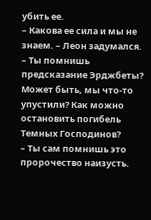убить ее.
– Какова ее сила и мы не знаем. – Леон задумался. – Ты помнишь предсказание Эрджбеты? Может быть, мы что-то упустили? Как можно остановить погибель Темных Господинов?
– Ты сам помнишь это пророчество наизусть.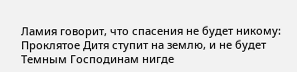Ламия говорит, что спасения не будет никому: Проклятое Дитя ступит на землю, и не будет Темным Господинам нигде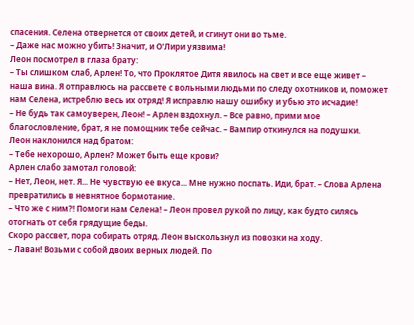спасения. Селена отвернется от своих детей, и сгинут они во тьме.
– Даже нас можно убить! Значит, и О'Лири уязвима!
Леон посмотрел в глаза брату:
– Ты слишком слаб, Арлен! То, что Проклятое Дитя явилось на свет и все еще живет – наша вина. Я отправлюсь на рассвете с вольными людьми по следу охотников и, поможет нам Селена, истреблю весь их отряд! Я исправлю нашу ошибку и убью это исчадие!
– Не будь так самоуверен, Леон! – Арлен вздохнул. – Все равно, прими мое благословление, брат, я не помощник тебе сейчас. – Вампир откинулся на подушки.
Леон наклонился над братом:
– Тебе нехорошо, Арлен? Может быть еще крови?
Арлен слабо замотал головой:
– Нет, Леон, нет. Я... Не чувствую ее вкуса... Мне нужно поспать. Иди, брат. – Слова Арлена превратились в невнятное бормотание.
– Что же с ним?! Помоги нам Селена! – Леон провел рукой по лицу, как будто силясь отогнать от себя грядущие беды.
Скоро рассвет, пора собирать отряд. Леон выскользнул из повозки на ходу.
– Лаван! Возьми с собой двоих верных людей. По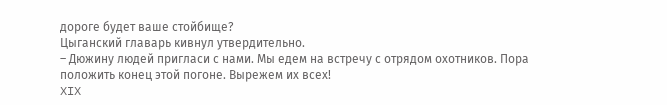дороге будет ваше стойбище?
Цыганский главарь кивнул утвердительно.
– Дюжину людей пригласи с нами. Мы едем на встречу с отрядом охотников. Пора положить конец этой погоне. Вырежем их всех!
XIX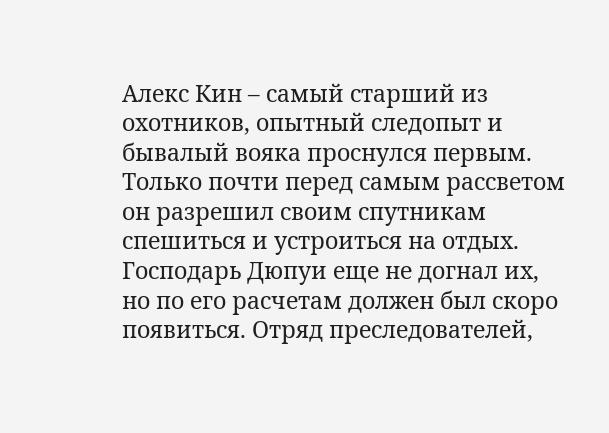Алекс Кин – самый старший из охотников, опытный следопыт и бывалый вояка проснулся первым. Только почти перед самым рассветом он разрешил своим спутникам спешиться и устроиться на отдых. Господарь Дюпуи еще не догнал их, но по его расчетам должен был скоро появиться. Отряд преследователей,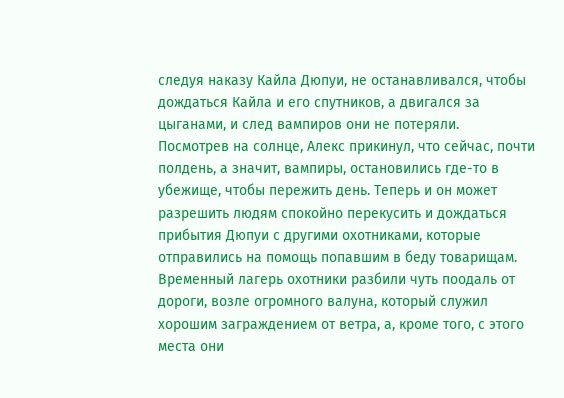следуя наказу Кайла Дюпуи, не останавливался, чтобы дождаться Кайла и его спутников, а двигался за цыганами, и след вампиров они не потеряли.
Посмотрев на солнце, Алекс прикинул, что сейчас, почти полдень, а значит, вампиры, остановились где-то в убежище, чтобы пережить день. Теперь и он может разрешить людям спокойно перекусить и дождаться прибытия Дюпуи с другими охотниками, которые отправились на помощь попавшим в беду товарищам.
Временный лагерь охотники разбили чуть поодаль от дороги, возле огромного валуна, который служил хорошим заграждением от ветра, а, кроме того, с этого места они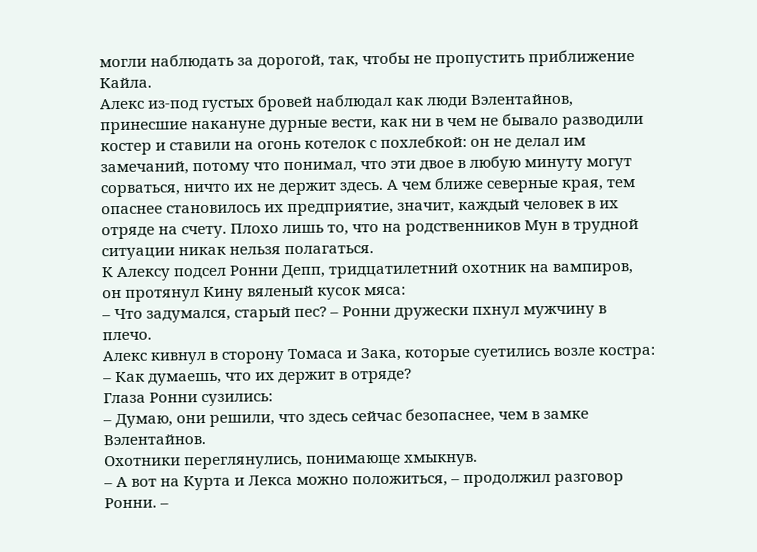могли наблюдать за дорогой, так, чтобы не пропустить приближение Кайла.
Алекс из-под густых бровей наблюдал как люди Вэлентайнов, принесшие накануне дурные вести, как ни в чем не бывало разводили костер и ставили на огонь котелок с похлебкой: он не делал им замечаний, потому что понимал, что эти двое в любую минуту могут сорваться, ничто их не держит здесь. А чем ближе северные края, тем опаснее становилось их предприятие, значит, каждый человек в их отряде на счету. Плохо лишь то, что на родственников Мун в трудной ситуации никак нельзя полагаться.
К Алексу подсел Ронни Депп, тридцатилетний охотник на вампиров, он протянул Кину вяленый кусок мяса:
– Что задумался, старый пес? – Ронни дружески пхнул мужчину в плечо.
Алекс кивнул в сторону Томаса и Зака, которые суетились возле костра:
– Как думаешь, что их держит в отряде?
Глаза Ронни сузились:
– Думаю, они решили, что здесь сейчас безопаснее, чем в замке Вэлентайнов.
Охотники переглянулись, понимающе хмыкнув.
– А вот на Курта и Лекса можно положиться, – продолжил разговор Ронни. –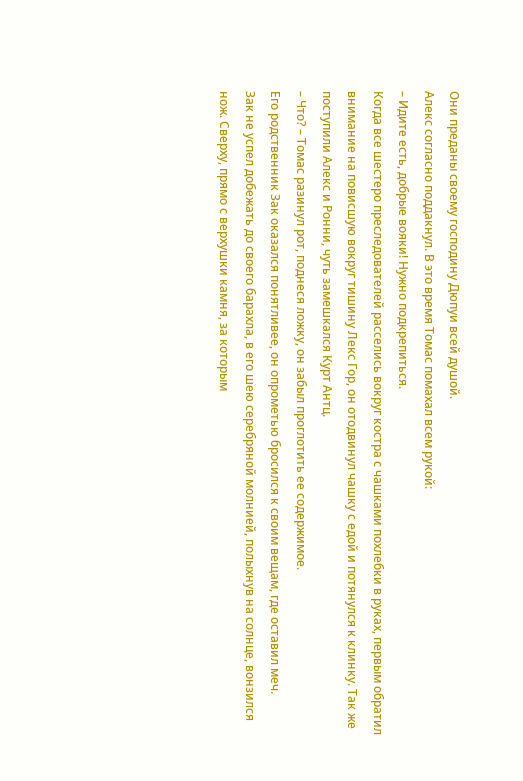Они преданы своему господину Дюпуи всей душой.
Алекс согласно поддакнул. В это время Томас помахал всем рукой:
– Идите есть, добрые вояки! Нужно подкрепиться.
Когда все шестеро преследователей расселись вокруг костра с чашками похлебки в руках, первым обратил внимание на повисшую вокруг тишину Лекс Гор, он отодвинул чашку с едой и потянулся к клинку. Так же поступили Алекс и Ронни, чуть замешкался Курт Антц.
– Что? – Томас разинул рот, поднеся ложку, он забыл проглотить ее содержимое.
Его родственник Зак оказался понятливее, он опрометью бросился к своим вещам, где оставил меч.
Зак не успел добежать до своего барахла, в его шею серебряной молнией, полыхнув на солнце, вонзился нож. Сверху, прямо с верхушки камня, за которым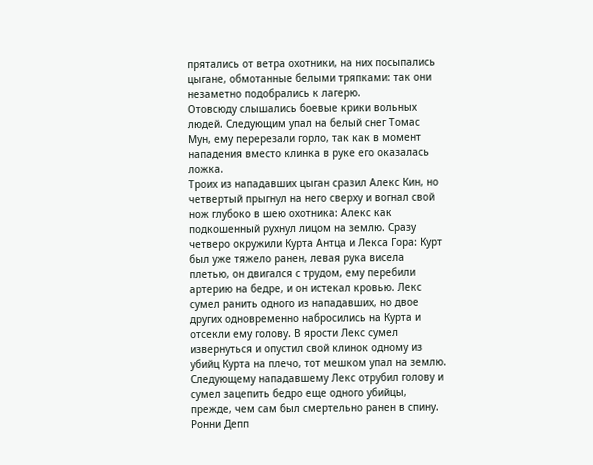прятались от ветра охотники, на них посыпались цыгане, обмотанные белыми тряпками: так они незаметно подобрались к лагерю.
Отовсюду слышались боевые крики вольных людей. Следующим упал на белый снег Томас Мун, ему перерезали горло, так как в момент нападения вместо клинка в руке его оказалась ложка.
Троих из нападавших цыган сразил Алекс Кин, но четвертый прыгнул на него сверху и вогнал свой нож глубоко в шею охотника: Алекс как подкошенный рухнул лицом на землю. Сразу четверо окружили Курта Антца и Лекса Гора: Курт был уже тяжело ранен, левая рука висела плетью, он двигался с трудом, ему перебили артерию на бедре, и он истекал кровью. Лекс сумел ранить одного из нападавших, но двое других одновременно набросились на Курта и отсекли ему голову. В ярости Лекс сумел извернуться и опустил свой клинок одному из убийц Курта на плечо, тот мешком упал на землю. Следующему нападавшему Лекс отрубил голову и сумел зацепить бедро еще одного убийцы, прежде, чем сам был смертельно ранен в спину.
Ронни Депп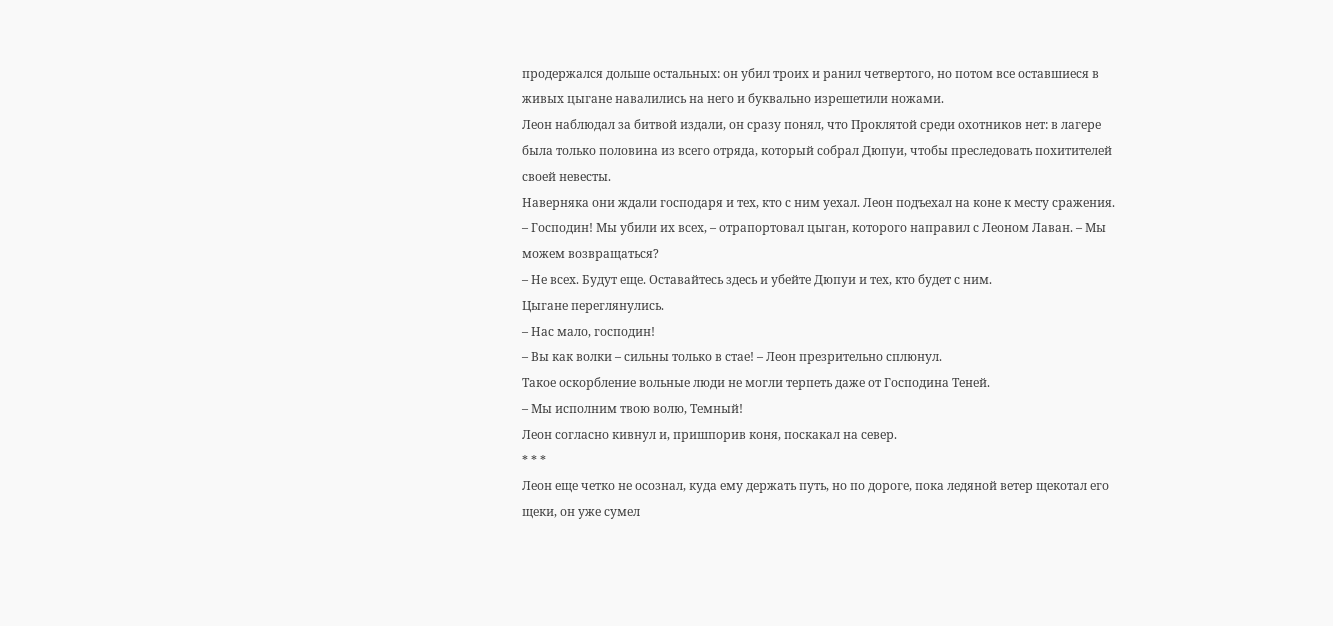продержался дольше остальных: он убил троих и ранил четвертого, но потом все оставшиеся в живых цыгане навалились на него и буквально изрешетили ножами.
Леон наблюдал за битвой издали, он сразу понял, что Проклятой среди охотников нет: в лагере была только половина из всего отряда, который собрал Дюпуи, чтобы преследовать похитителей своей невесты.
Наверняка они ждали господаря и тех, кто с ним уехал. Леон подъехал на коне к месту сражения.
– Господин! Мы убили их всех, – отрапортовал цыган, которого направил с Леоном Лаван. – Мы можем возвращаться?
– Не всех. Будут еще. Оставайтесь здесь и убейте Дюпуи и тех, кто будет с ним.
Цыгане переглянулись.
– Нас мало, господин!
– Вы как волки – сильны только в стае! – Леон презрительно сплюнул.
Такое оскорбление вольные люди не могли терпеть даже от Господина Теней.
– Мы исполним твою волю, Темный!
Леон согласно кивнул и, пришпорив коня, поскакал на север.
* * *
Леон еще четко не осознал, куда ему держать путь, но по дороге, пока ледяной ветер щекотал его щеки, он уже сумел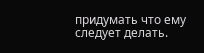придумать что ему следует делать.